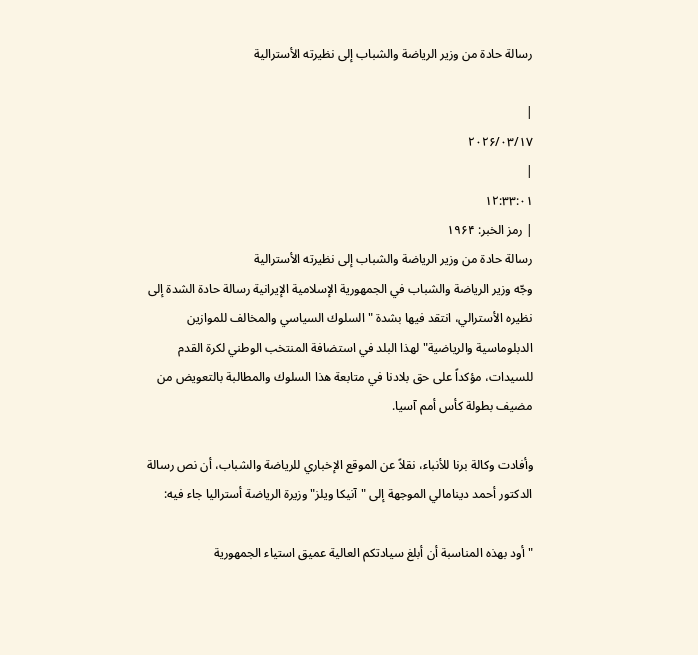رسالة حادة من وزير الرياضة والشباب إلى نظيرته الأسترالية

|
۲۰۲۶/۰۳/۱۷
|
۱۲:۳۳:۰۱
| رمز الخبر: ۱۹۶۴
رسالة حادة من وزير الرياضة والشباب إلى نظيرته الأسترالية
وجّه وزير الرياضة والشباب في الجمهورية الإسلامية الإيرانية رسالة حادة الشدة إلى نظيره الأسترالي، انتقد فيها بشدة "السلوك السياسي والمخالف للموازين الدبلوماسية والرياضية" لهذا البلد في استضافة المنتخب الوطني لكرة القدم للسيدات، مؤكداً على حق بلادنا في متابعة هذا السلوك والمطالبة بالتعويض من مضيف بطولة كأس أمم آسيا.

وأفادت وكالة برنا للأنباء، نقلاً عن الموقع الإخباري للرياضة والشباب، أن نص رسالة الدكتور أحمد دينامالي الموجهة إلى "آنيكا ويلز" وزيرة الرياضة أستراليا جاء فيه:

"أود بهذه المناسبة أن أبلغ سيادتكم العالية عميق استياء الجمهورية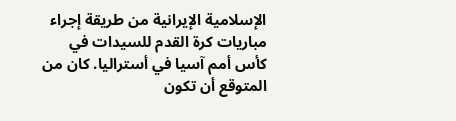الإسلامية الإيرانية من طريقة إجراء مباريات كرة القدم للسيدات في كأس أمم آسيا في أستراليا. كان من المتوقع أن تكون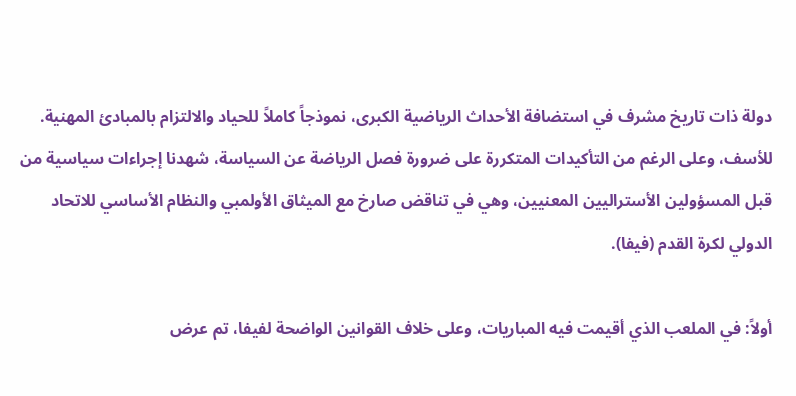دولة ذات تاريخ مشرف في استضافة الأحداث الرياضية الكبرى، نموذجاً كاملاً للحياد والالتزام بالمبادئ المهنية. للأسف، وعلى الرغم من التأكيدات المتكررة على ضرورة فصل الرياضة عن السياسة، شهدنا إجراءات سياسية من قبل المسؤولين الأستراليين المعنيين، وهي في تناقض صارخ مع الميثاق الأولمبي والنظام الأساسي للاتحاد الدولي لكرة القدم (فيفا).

أولاً: في الملعب الذي أقيمت فيه المباريات، وعلى خلاف القوانين الواضحة لفيفا، تم عرض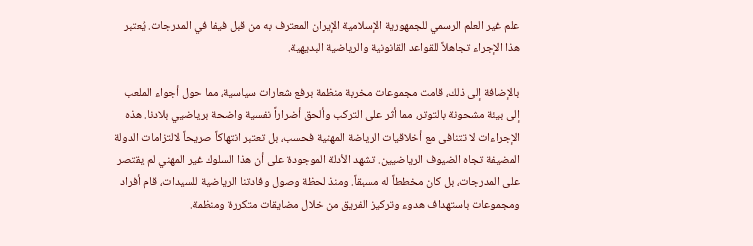علم غير العلم الرسمي للجمهورية الإسلامية الإيران المعترف به من قبل فيفا في المدرجات. يُعتبر هذا الإجراء تجاهلاً للقواعد القانونية والرياضية البديهية.

بالإضافة إلى ذلك، قامت مجموعات مخربة منظمة برفع شعارات سياسية، مما حول أجواء الملعب إلى بيئة مشحونة بالتوتر، مما أثر على التركب وألحق أضراراً نفسية واضحة برياضيي بلادنا. هذه الإجراءات لا تتنافى مع أخلاقيات الرياضة المهنية فحسب، بل تعتبر انتهاكاً صريحاً لالتزامات الدولة المضيفة تجاه الضيوف الرياضيين. تشهد الأدلة الموجودة على أن هذا السلوك غير المهني لم يقتصر على المدرجات، بل كان مخططاً له مسبقاً. ومنذ لحظة وصول وفادتنا الرياضية للسيدات، قام أفراد ومجموعات باستهداف هدوء وتركيز الفريق من خلال مضايقات متكررة ومنظمة.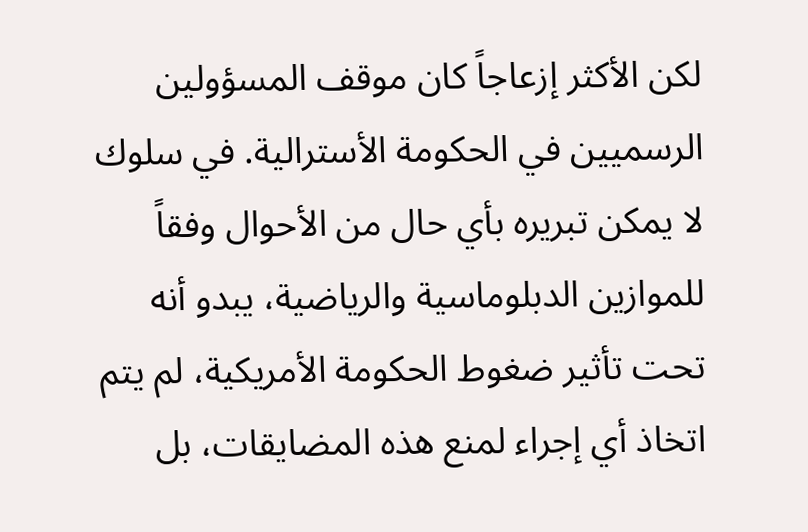لكن الأكثر إزعاجاً كان موقف المسؤولين الرسميين في الحكومة الأسترالية. في سلوك لا يمكن تبريره بأي حال من الأحوال وفقاً للموازين الدبلوماسية والرياضية، يبدو أنه تحت تأثير ضغوط الحكومة الأمريكية، لم يتم اتخاذ أي إجراء لمنع هذه المضايقات، بل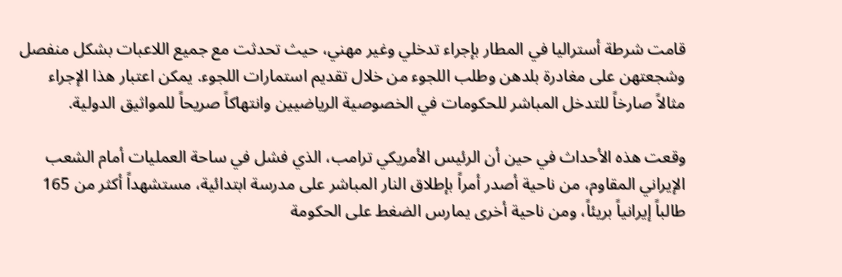قامت شرطة أستراليا في المطار بإجراء تدخلي وغير مهني، حيث تحدثت مع جميع اللاعبات بشكل منفصل وشجعتهن على مغادرة بلدهن وطلب اللجوء من خلال تقديم استمارات اللجوء. يمكن اعتبار هذا الإجراء مثالاً صارخاً للتدخل المباشر للحكومات في الخصوصية الرياضيين وانتهاكاً صريحاً للمواثيق الدولية.

وقعت هذه الأحداث في حين أن الرئيس الأمريكي ترامب، الذي فشل في ساحة العمليات أمام الشعب الإيراني المقاوم، من ناحية أصدر أمراً بإطلاق النار المباشر على مدرسة ابتدائية، مستشهداً أكثر من 165 طالباً إيرانياً بريئاً، ومن ناحية أخرى يمارس الضغط على الحكومة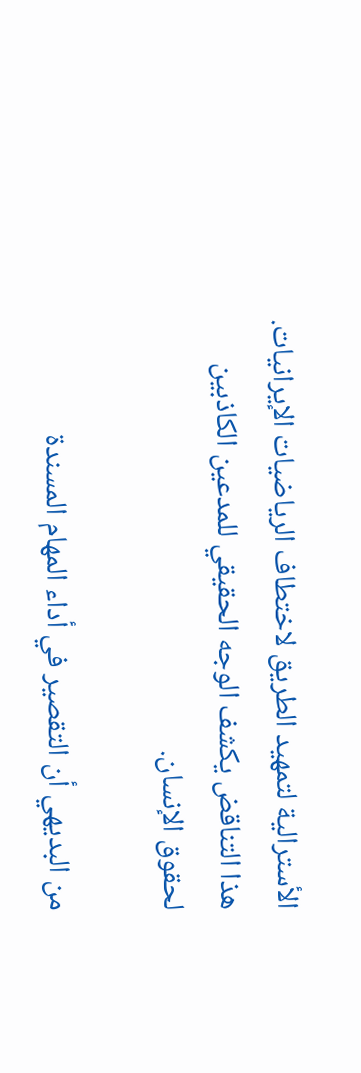الأسترالية لتمهيد الطريق لاختطاف الرياضيات الإيرانيات. هذا التناقض يكشف الوجه الحقيقي للمدعين الكاذبين لحقوق الإنسان.

من البديهي أن التقصير في أداء المهام المسندة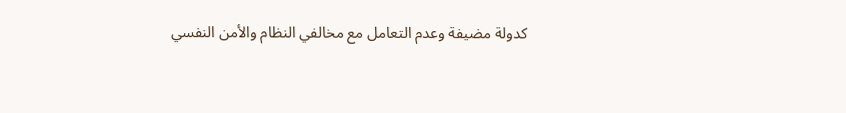كدولة مضيفة وعدم التعامل مع مخالفي النظام والأمن النفسي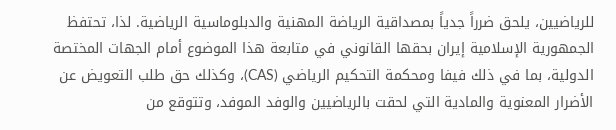للرياضيين، يلحق ضرراً جدياً بمصداقية الرياضة المهنية والدبلوماسية الرياضية. لذا، تحتفظ الجمهورية الإسلامية إيران بحقها القانوني في متابعة هذا الموضوع أمام الجهات المختصة الدولية، بما في ذلك فيفا ومحكمة التحكيم الرياضي (CAS)، وكذلك حق طلب التعويض عن الأضرار المعنوية والمادية التي لحقت بالرياضيين والوفد الموفد، وتتوقع من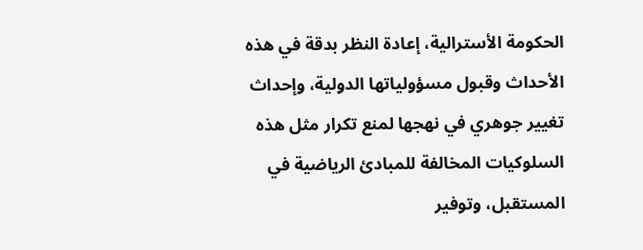الحكومة الأسترالية، إعادة النظر بدقة في هذه الأحداث وقبول مسؤولياتها الدولية، وإحداث تغيير جوهري في نهجها لمنع تكرار مثل هذه السلوكيات المخالفة للمبادئ الرياضية في المستقبل، وتوفير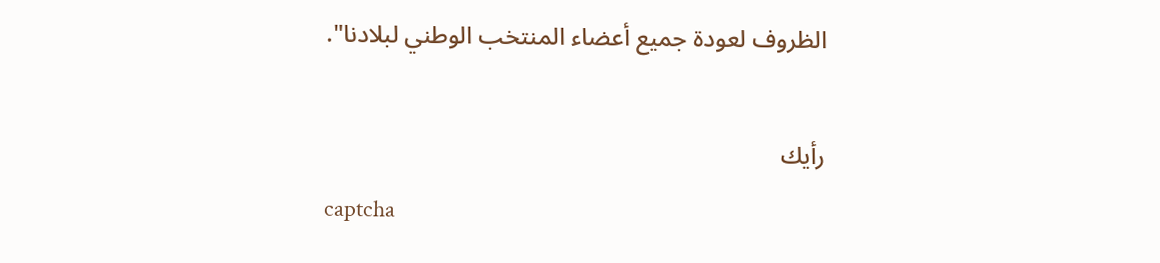الظروف لعودة جميع أعضاء المنتخب الوطني لبلادنا".

رأيك
captcha